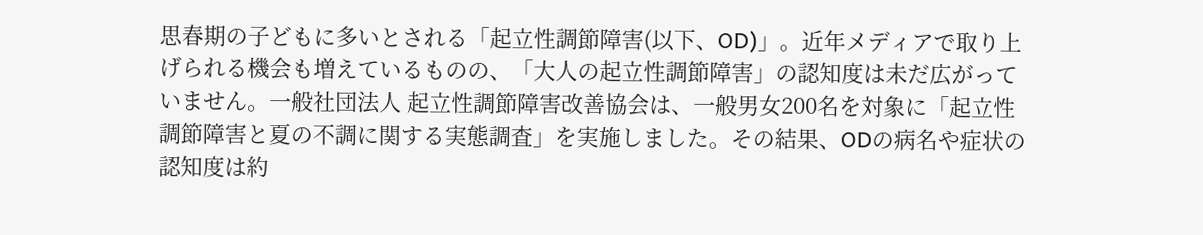思春期の子どもに多いとされる「起立性調節障害(以下、OD)」。近年メディアで取り上げられる機会も増えているものの、「大人の起立性調節障害」の認知度は未だ広がっていません。一般社団法人 起立性調節障害改善協会は、一般男女200名を対象に「起立性調節障害と夏の不調に関する実態調査」を実施しました。その結果、ODの病名や症状の認知度は約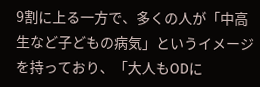9割に上る一方で、多くの人が「中高生など子どもの病気」というイメージを持っており、「大人もODに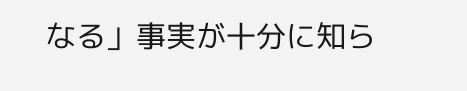なる」事実が十分に知ら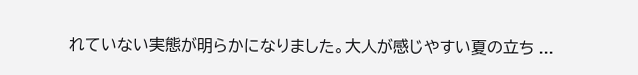れていない実態が明らかになりました。大人が感じやすい夏の立ち ...